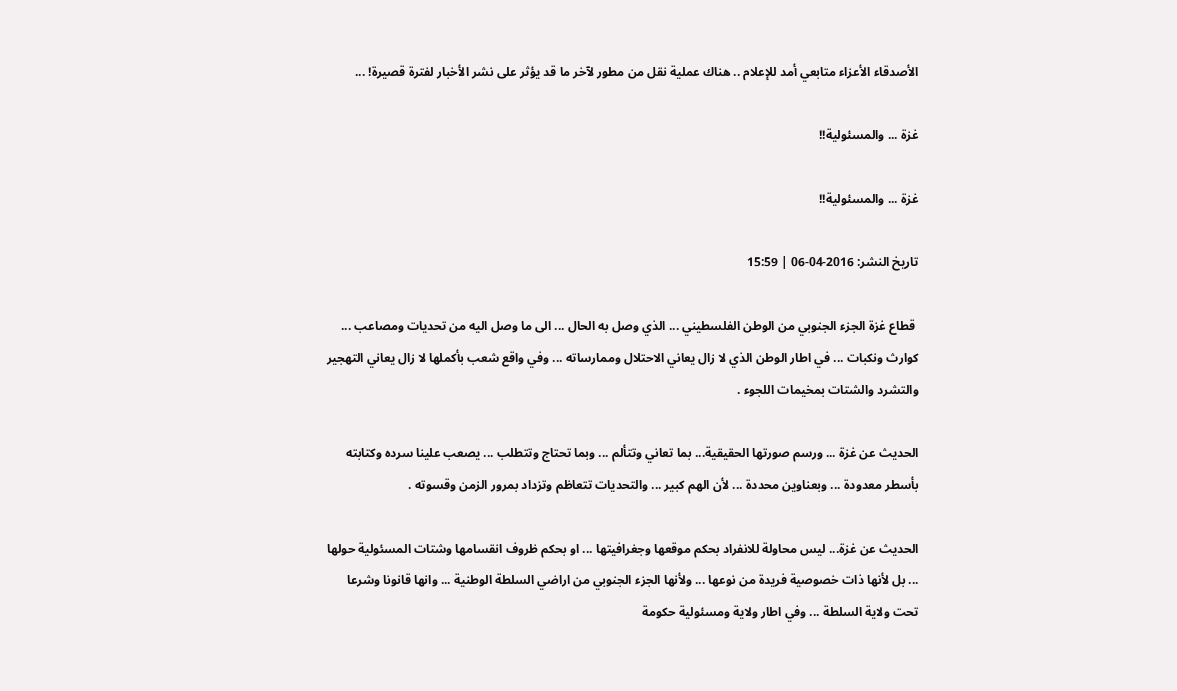الأصدقاء الأعزاء متابعي أمد للإعلام .. هناك عملية نقل من مطور لآخر ما قد يؤثر على نشر الأخبار لفترة قصيرة! ...

غزة ... والمسئولية!!

غزة ... والمسئولية!!

تاريخ النشر: 2016-04-06 | 15:59

 قطاع غزة الجزء الجنوبي من الوطن الفلسطيني ... الذي وصل به الحال ... الى ما وصل اليه من تحديات ومصاعب ... كوارث ونكبات ... في اطار الوطن الذي لا زال يعاني الاحتلال وممارساته ... وفي واقع شعب بأكملها لا زال يعاني التهجير والتشرد والشتات بمخيمات اللجوء .

الحديث عن غزة ... ورسم صورتها الحقيقية... بما تعاني وتتألم ... وبما تحتاج وتتطلب ... يصعب علينا سرده وكتابته بأسطر معدودة ... وبعناوين محددة ... لأن الهم كبير ... والتحديات تتعاظم وتزداد بمرور الزمن وقسوته .

الحديث عن غزة... ليس محاولة للانفراد بحكم موقعها وجغرافيتها ... او بحكم ظروف انقسامها وشتات المسئولية حولها ... بل لأنها ذات خصوصية فريدة من نوعها ... ولأنها الجزء الجنوبي من اراضي السلطة الوطنية ... وانها قانونا وشرعا تحت ولاية السلطة ... وفي اطار ولاية ومسئولية حكومة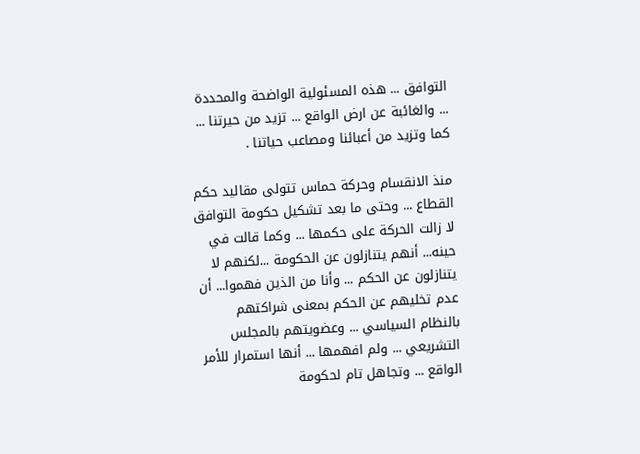التوافق ... هذه المسئولية الواضحة والمحددة ... والغائبة عن ارض الواقع ... تزيد من حيرتنا ... كما وتزيد من أعبائنا ومصاعب حياتنا .

منذ الانقسام وحركة حماس تتولى مقاليد حكم القطاع ... وحتى ما بعد تشكيل حكومة التوافق لا زالت الحركة على حكمها ... وكما قالت في حينه... أنهم يتنازلون عن الحكومة ...لكنهم لا يتنازلون عن الحكم ... وأنا من الذين فهموا... أن عدم تخليهم عن الحكم بمعنى شراكتهم بالنظام السياسي ... وعضويتهم بالمجلس التشريعي ... ولم افهمها ... أنها استمرار للأمر الواقع ... وتجاهل تام لحكومة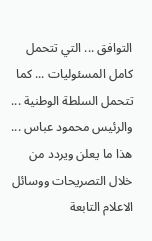التوافق ... التي تتحمل كامل المسئوليات ... كما تتحمل السلطة الوطنية ... والرئيس محمود عباس ... هذا ما يعلن ويردد من خلال التصريحات ووسائل الاعلام التابعة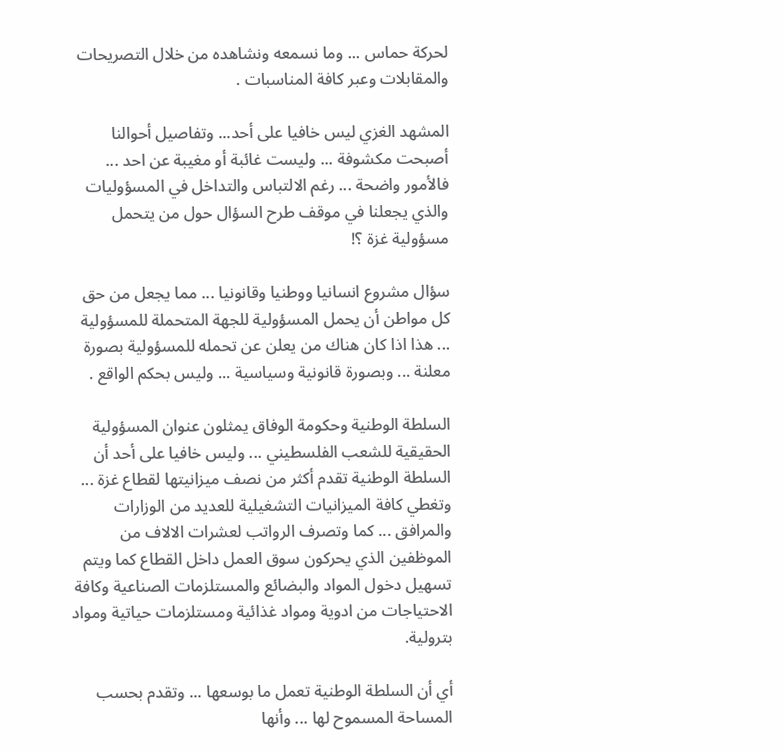لحركة حماس ... وما نسمعه ونشاهده من خلال التصريحات والمقابلات وعبر كافة المناسبات .

المشهد الغزي ليس خافيا على أحد... وتفاصيل أحوالنا أصبحت مكشوفة ... وليست غائبة أو مغيبة عن احد ... فالأمور واضحة ... رغم الالتباس والتداخل في المسؤوليات والذي يجعلنا في موقف طرح السؤال حول من يتحمل مسؤولية غزة ؟!

سؤال مشروع انسانيا ووطنيا وقانونيا ... مما يجعل من حق كل مواطن أن يحمل المسؤولية للجهة المتحملة للمسؤولية ... هذا اذا كان هناك من يعلن عن تحمله للمسؤولية بصورة معلنة ... وبصورة قانونية وسياسية ... وليس بحكم الواقع .

السلطة الوطنية وحكومة الوفاق يمثلون عنوان المسؤولية الحقيقية للشعب الفلسطيني ... وليس خافيا على أحد أن السلطة الوطنية تقدم أكثر من نصف ميزانيتها لقطاع غزة ... وتغطي كافة الميزانيات التشغيلية للعديد من الوزارات والمرافق ... كما وتصرف الرواتب لعشرات الالاف من الموظفين الذي يحركون سوق العمل داخل القطاع كما ويتم تسهيل دخول المواد والبضائع والمستلزمات الصناعية وكافة الاحتياجات من ادوية ومواد غذائية ومستلزمات حياتية ومواد بترولية.

أي أن السلطة الوطنية تعمل ما بوسعها ... وتقدم بحسب المساحة المسموح لها ... وأنها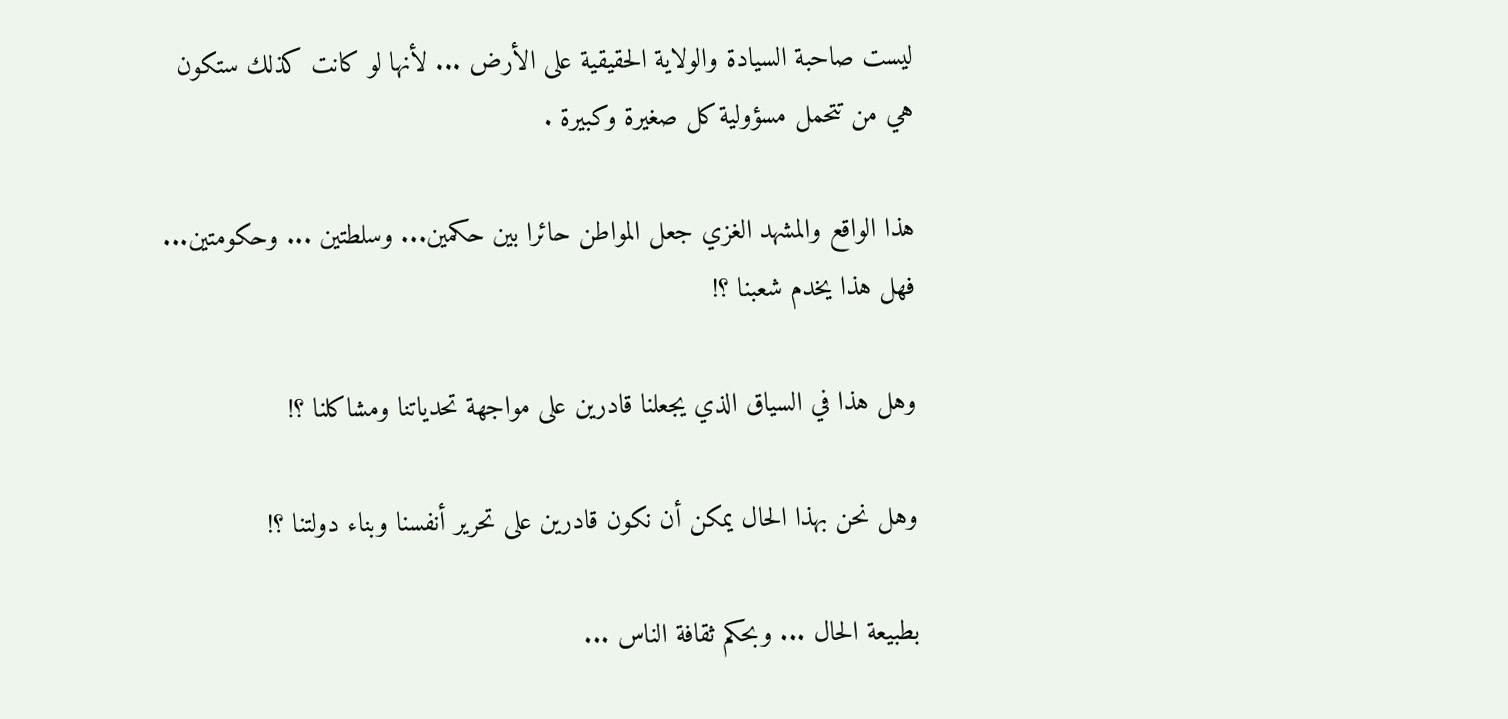ليست صاحبة السيادة والولاية الحقيقية على الأرض ... لأنها لو كانت كذلك ستكون هي من تتحمل مسؤولية كل صغيرة وكبيرة .

هذا الواقع والمشهد الغزي جعل المواطن حائرا بين حكمين... وسلطتين ... وحكومتين... فهل هذا يخدم شعبنا ؟!

وهل هذا في السياق الذي يجعلنا قادرين على مواجهة تحدياتنا ومشاكلنا ؟!

وهل نحن بهذا الحال يمكن أن نكون قادرين على تحرير أنفسنا وبناء دولتنا ؟!

بطبيعة الحال ... وبحكم ثقافة الناس ...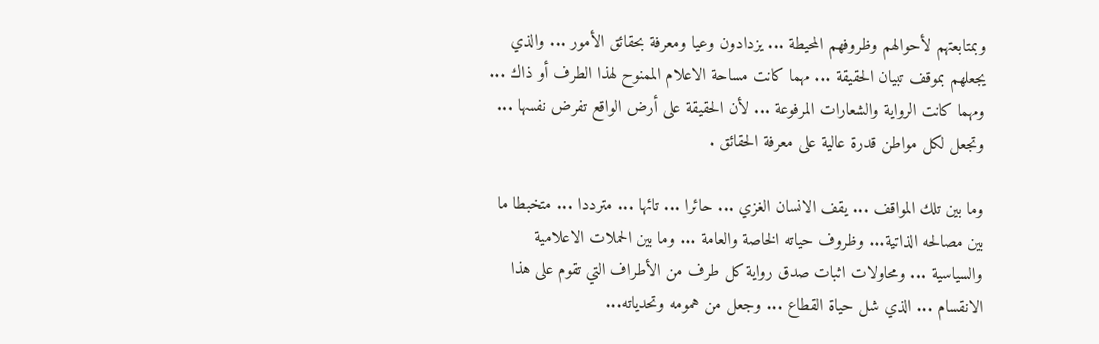وبمتابعتهم لأحوالهم وظروفهم المحيطة ... يزدادون وعيا ومعرفة بحقائق الأمور ... والذي يجعلهم بموقف تبيان الحقيقة ... مهما كانت مساحة الاعلام الممنوح لهذا الطرف أو ذاك ... ومهما كانت الرواية والشعارات المرفوعة ... لأن الحقيقة على أرض الواقع تفرض نفسها ... وتجعل لكل مواطن قدرة عالية على معرفة الحقائق .

وما بين تلك المواقف ... يقف الانسان الغزي ... حائرا ... تائها ... مترددا ... متخبطا ما بين مصالحه الذاتية... وظروف حياته الخاصة والعامة ... وما بين الحملات الاعلامية والسياسية ... ومحاولات اثبات صدق رواية كل طرف من الأطراف التي تقوم على هذا الانقسام ... الذي شل حياة القطاع ... وجعل من همومه وتحدياته...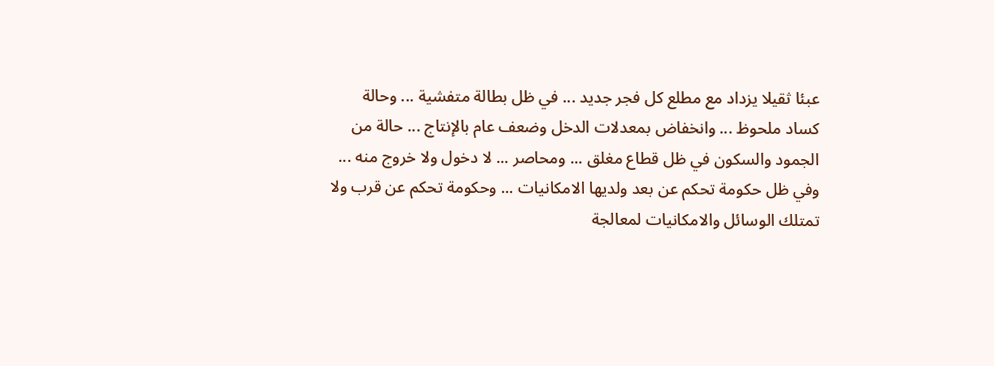عبئا ثقيلا يزداد مع مطلع كل فجر جديد ... في ظل بطالة متفشية ... وحالة كساد ملحوظ ... وانخفاض بمعدلات الدخل وضعف عام بالإنتاج ... حالة من الجمود والسكون في ظل قطاع مغلق ... ومحاصر ... لا دخول ولا خروج منه ... وفي ظل حكومة تحكم عن بعد ولديها الامكانيات ... وحكومة تحكم عن قرب ولا تمتلك الوسائل والامكانيات لمعالجة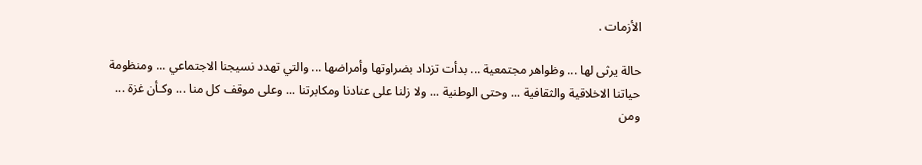الأزمات .

حالة يرثى لها ... وظواهر مجتمعية ... بدأت تزداد بضراوتها وأمراضها ... والتي تهدد نسيجنا الاجتماعي ... ومنظومة حياتنا الاخلاقية والثقافية ... وحتى الوطنية ... ولا زلنا على عنادنا ومكابرتنا ... وعلى موقف كل منا ... وكـأن غزة ... ومن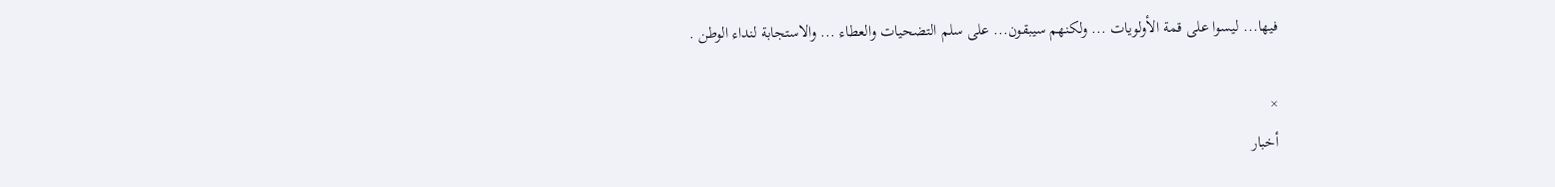فيها... ليسوا على قمة الأولويات ... ولكنهم سيبقون... على سلم التضحيات والعطاء ... والاستجابة لنداء الوطن .

×
أخبار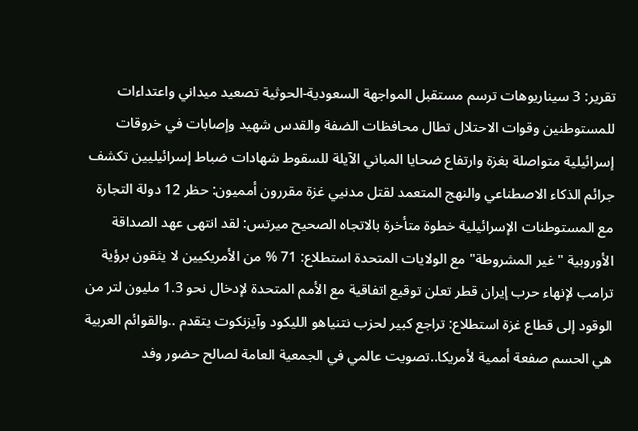تقرير: 3 سيناريوهات ترسم مستقبل المواجهة السعودية-الحوثية تصعيد ميداني واعتداءات للمستوطنين وقوات الاحتلال تطال محافظات الضفة والقدس شهيد وإصابات في خروقات إسرائيلية متواصلة بغزة وارتفاع ضحايا المباني الآيلة للسقوط شهادات ضباط إسرائيليين تكشف جرائم الذكاء الاصطناعي والنهج المتعمد لقتل مدنيي غزة مقررون أمميون: حظر 12 دولة التجارة مع المستوطنات الإسرائيلية خطوة متأخرة بالاتجاه الصحيح ميرتس: لقد انتهى عهد الصداقة الأوروبية "غير المشروطة" مع الولايات المتحدة استطلاع: 71 % من الأمريكيين لا يثقون برؤية ترامب لإنهاء حرب إيران قطر تعلن توقيع اتفاقية مع الأمم المتحدة لإدخال نحو 1.3 مليون لتر من الوقود إلى قطاع غزة استطلاع: تراجع كبير لحزب نتنياهو الليكود وآيزنكوت يتقدم ..والقوائم العربية هي الحسم صفعة أممية لأمريكا..تصويت عالمي في الجمعية العامة لصالح حضور وفد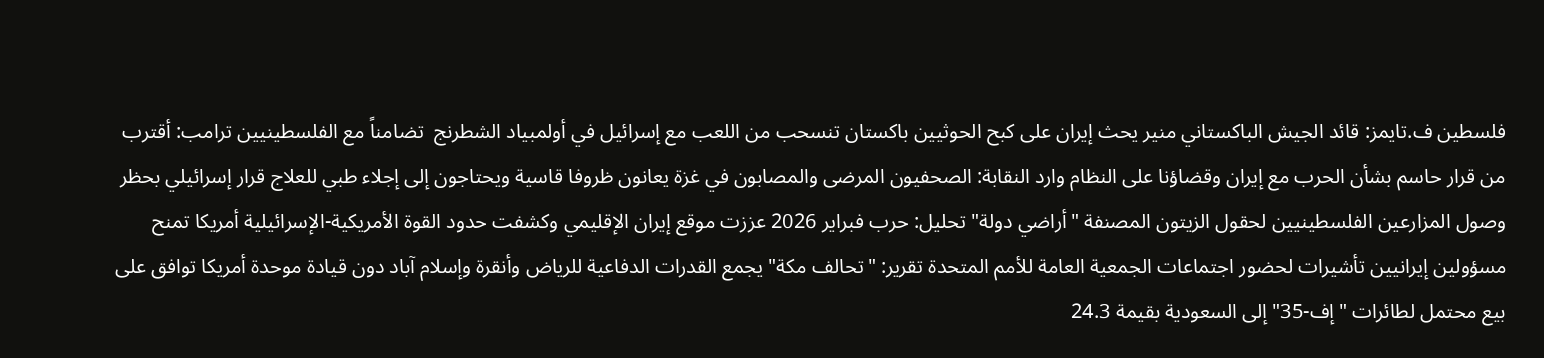فلسطين ف.تايمز: قائد الجيش الباكستاني منير يحث إيران على كبح الحوثيين باكستان تنسحب من اللعب مع إسرائيل في أولمبياد الشطرنج  تضامناً مع الفلسطينيين ترامب: أقترب من قرار حاسم بشأن الحرب مع إيران وقضاؤنا على النظام وارد النقابة: الصحفيون المرضى والمصابون في غزة يعانون ظروفا قاسية ويحتاجون إلى إجلاء طبي للعلاج قرار إسرائيلي بحظر وصول المزارعين الفلسطينيين لحقول الزيتون المصنفة "أراضي دولة" تحليل: حرب فبراير 2026 عززت موقع إيران الإقليمي وكشفت حدود القوة الأمريكية-الإسرائيلية أمريكا تمنح مسؤولين إيرانيين تأشيرات لحضور اجتماعات الجمعية العامة للأمم المتحدة تقرير: "تحالف مكة" يجمع القدرات الدفاعية للرياض وأنقرة وإسلام آباد دون قيادة موحدة أمريكا توافق على بيع محتمل لطائرات "إف-35" إلى السعودية بقيمة 24.3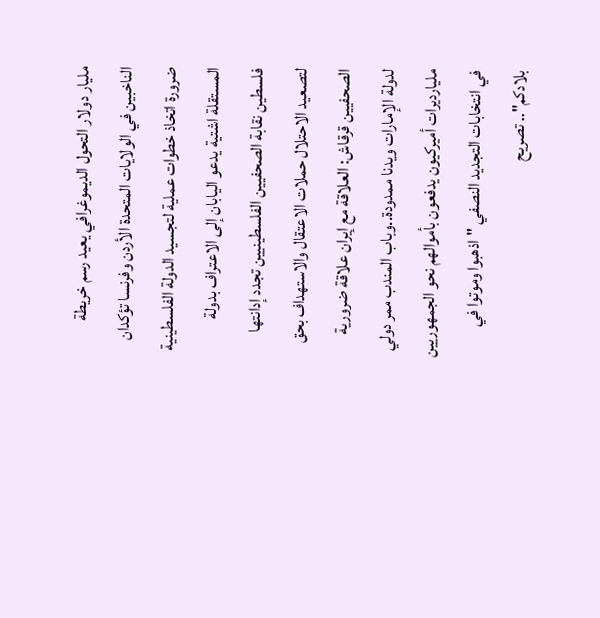مليار دولار التحول الديموغرافي يعيد رسم خريطة الناخبين في الولايات المتحدة الأردن وفرنسا تؤكدان ضرورة اتخاذ خطوات عملية لتجسيد الدولة الفلسطينية المستقلة اشتية يدعو اليابان إلى الاعتراف بدولة فلسطين نقابة الصحفيين الفلسطينيين تجدد إدانتها لتصعيد الاحتلال حملات الاعتقال والاستهداف بحق الصحفيين قرقاش: العلاقة مع إيران علاقة ضرورية لدولة الإمارات ويدنا ممدودة..وباب المندب ممر دولي مليارديرات أميركيون يدفعون بأموالهم نحو الجمهوريين في انتخابات التجديد النصفي "اذهبوا وموتوا في بلادكم".. تصريح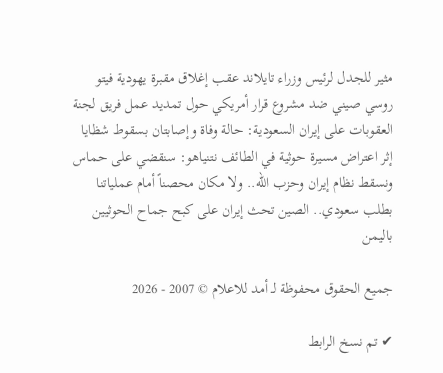مثير للجدل لرئيس وزراء تايلاند عقب إغلاق مقبرة يهودية فيتو روسي صيني ضد مشروع قرار أمريكي حول تمديد عمل فريق لجنة العقوبات على إيران السعودية: حالة وفاة وإصابتان بسقوط شظايا إثر اعتراض مسيرة حوثية في الطائف نتنياهو: سنقضي على حماس ونسقط نظام إيران وحزب الله.. ولا مكان محصناً أمام عملياتنا بطلب سعودي.. الصين تحث إيران على كبح جماح الحوثيين باليمن

جميع الحقوق محفوظة لـ أمد للاعلام © 2007 - 2026

✔ تم نسخ الرابط